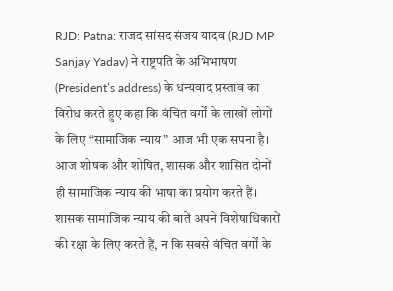RJD: Patna: राजद सांसद संजय यादव (RJD MP Sanjay Yadav) ने राष्ट्रपति के अभिभाषण (President’s address) के धन्यवाद प्रस्ताव का विरोध करते हुए कहा कि वंचित वर्गों के लाखों लोगों के लिए “सामाजिक न्याय” आज भी एक सपना है। आज शोषक और शोषित, शासक और शासित दोनों ही सामाजिक न्याय की भाषा का प्रयोग करते हैं। शासक सामाजिक न्याय की बातें अपने विशेषाधिकारों की रक्षा के लिए करते हैं, न कि सबसे वंचित वर्गों के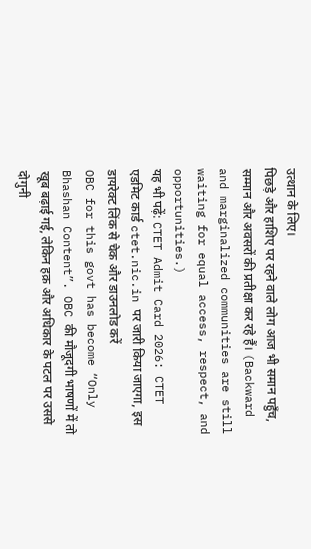उत्थान के लिए।
पिछड़े और हाशिए पर रहने वाले लोग आज भी समान पहुँच, सम्मान और अवसरों की प्रतीक्षा कर रहे हैं। (Backward and marginalized communities are still waiting for equal access, respect, and opportunities.)
यह भी पढ़ें: CTET Admit Card 2026: CTET एडमिट कार्ड ctet.nic.in पर जारी किया जाएगा, इस डायरेक्ट लिंक से चेक और डाउनलोड करें
OBC for this govt has become “Only Bhashan Content”. OBC की मौजूदगी भाषणों में तो खूब बढ़ाई गई, लेकिन हक़ और अधिकार के पटल पर उससे दोगुनी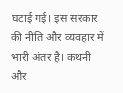घटाई गई। इस सरकार की नीति और व्यवहार में भारी अंतर है। कथनी और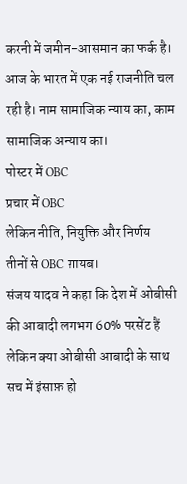करनी में जमीन-आसमान का फर्क है।
आज के भारत में एक नई राजनीति चल रही है। नाम सामाजिक न्याय का, काम सामाजिक अन्याय का।
पोस्टर में OBC
प्रचार में OBC
लेकिन नीति, नियुक्ति और निर्णय
तीनों से OBC ग़ायब।
संजय यादव ने कहा कि देश में ओबीसी की आबादी लगभग 60% परसेंट हैं लेकिन क्या ओबीसी आबादी के साथ सच में इंसाफ़ हो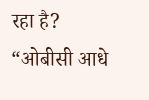रहा है?
“ओबीसी आधे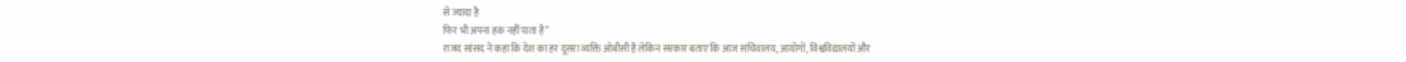से ज्यादा है
फिर भी अपना हक नहीं पाता है”
राजद सांसद ने कहा कि देश का हर दूसरा व्यक्ति ओबीसी है लेकिन सरकार बताए कि आज सचिवालय, आयोगों, विश्वविद्यालयों और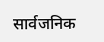सार्वजनिक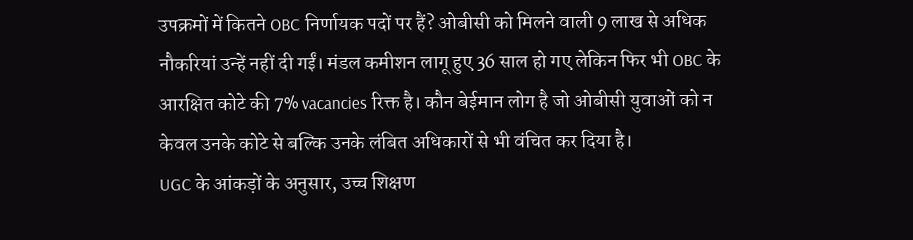उपक्रमों में कितने OBC निर्णायक पदों पर हैं? ओबीसी को मिलने वाली 9 लाख से अधिक नौकरियां उन्हें नहीं दी गईं। मंडल कमीशन लागू हुए 36 साल हो गए लेकिन फिर भी OBC के आरक्षित कोटे की 7% vacancies रिक्त है। कौन बेईमान लोग है जो ओबीसी युवाओं को न केवल उनके कोटे से बल्कि उनके लंबित अधिकारों से भी वंचित कर दिया है।
UGC के आंकड़ों के अनुसार, उच्च शिक्षण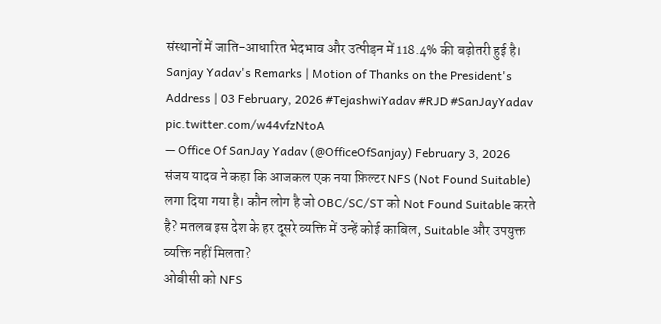संस्थानों में जाति-आधारित भेदभाव और उत्पीड़न में 118.4% की बढ़ोतरी हुई है।
Sanjay Yadav's Remarks | Motion of Thanks on the President's Address | 03 February, 2026 #TejashwiYadav #RJD #SanJayYadav pic.twitter.com/w44vfzNtoA
— Office Of SanJay Yadav (@OfficeOfSanjay) February 3, 2026
संजय यादव ने कहा कि आजकल एक नया फ़िल्टर NFS (Not Found Suitable) लगा दिया गया है। कौन लोग है जो OBC/SC/ST को Not Found Suitable करते है? मतलब इस देश के हर दूसरे व्यक्ति में उन्हें कोई काबिल, Suitable और उपयुक्त व्यक्ति नहीं मिलता?
ओबीसी को NFS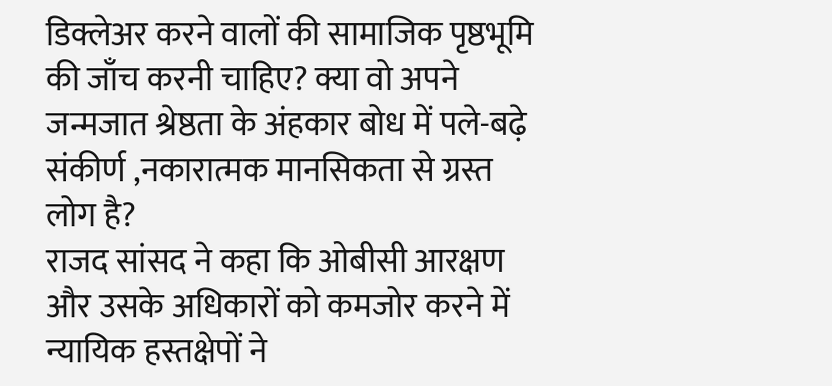डिक्लेअर करने वालों की सामाजिक पृष्ठभूमि की जाँच करनी चाहिए? क्या वो अपने जन्मजात श्रेष्ठता के अंहकार बोध में पले-बढ़े संकीर्ण ,नकारात्मक मानसिकता से ग्रस्त लोग है?
राजद सांसद ने कहा कि ओबीसी आरक्षण और उसके अधिकारों को कमजोर करने में न्यायिक हस्तक्षेपों ने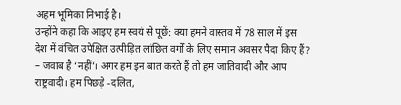अहम भूमिका निभाई है।
उन्होंने कहा कि आइए हम स्वयं से पूछें: क्या हमने वास्तव में 78 साल में इस देश में वंचित उपेक्षित उत्पीड़ित लांछित वर्गों के लिए समान अवसर पैदा किए हैं? – जवाब है ‘नहीं’। अगर हम इन बात करते हैं तो हम जातिवादी और आप राष्ट्रवादी। हम पिछड़े -दलित,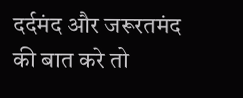दर्दमंद और जरूरतमंद की बात करे तो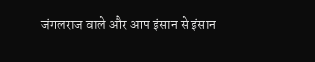जंगलराज वाले और आप इंसान से इंसान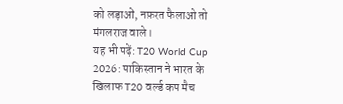को लड़ाओं, नफ़रत फैलाओ तो मंगलराज वाले।
यह भी पढ़ें: T20 World Cup 2026: पाकिस्तान ने भारत के खिलाफ T20 वर्ल्ड कप मैच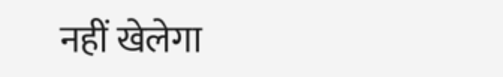नहीं खेलेगा